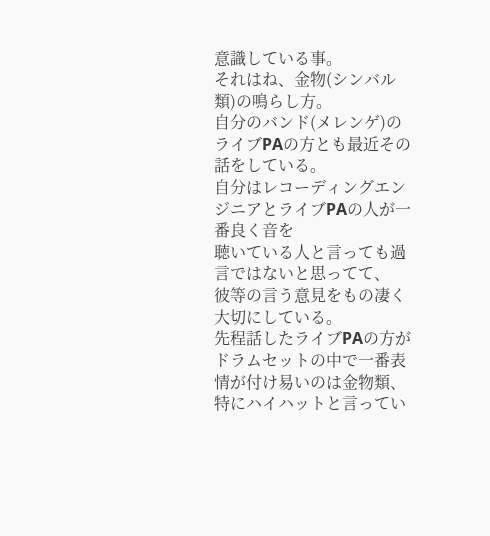意識している事。
それはね、金物(シンバル類)の鳴らし方。
自分のバンド(メレンゲ)のライブPAの方とも最近その話をしている。
自分はレコーディングエンジニアとライブPAの人が一番良く音を
聴いている人と言っても過言ではないと思ってて、
彼等の言う意見をもの凄く大切にしている。
先程話したライブPAの方が
ドラムセットの中で一番表情が付け易いのは金物類、特にハイハットと言ってい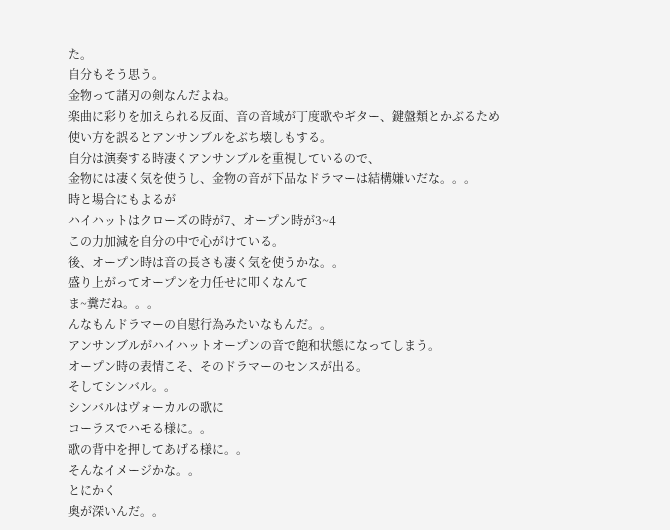た。
自分もそう思う。
金物って諸刃の剣なんだよね。
楽曲に彩りを加えられる反面、音の音域が丁度歌やギター、鍵盤類とかぶるため
使い方を誤るとアンサンブルをぶち壊しもする。
自分は演奏する時凄くアンサンブルを重視しているので、
金物には凄く気を使うし、金物の音が下品なドラマーは結構嫌いだな。。。
時と場合にもよるが
ハイハットはクローズの時が7、オープン時が3~4
この力加減を自分の中で心がけている。
後、オープン時は音の長さも凄く気を使うかな。。
盛り上がってオープンを力任せに叩くなんて
ま~糞だね。。。
んなもんドラマーの自慰行為みたいなもんだ。。
アンサンブルがハイハットオープンの音で飽和状態になってしまう。
オープン時の表情こそ、そのドラマーのセンスが出る。
そしてシンバル。。
シンバルはヴォーカルの歌に
コーラスでハモる様に。。
歌の背中を押してあげる様に。。
そんなイメージかな。。
とにかく
奥が深いんだ。。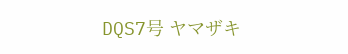DQS7号 ヤマザキ